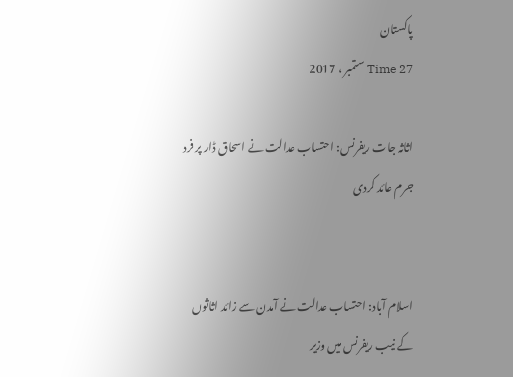پاکستان
Time 27 ستمبر ، 2017

اثاثہ جات ریفرنس: احتساب عدالت نے اسحاق ڈار پر فرد جرم عائد کردی


اسلام آباد: احتساب عدالت نے آمدن سے زائد اثاثوں کے نیب ریفرنس میں وزیر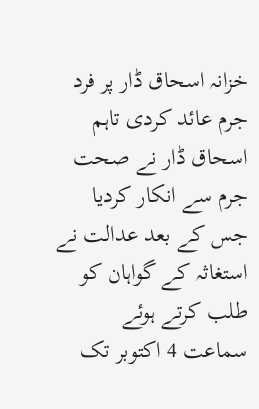خزانہ اسحاق ڈار پر فرد جرم عائد کردی تاہم اسحاق ڈار نے صحت جرم سے انکار کردیا جس کے بعد عدالت نے استغاثہ کے گواہان کو طلب کرتے ہوئے سماعت 4 اکتوبر تک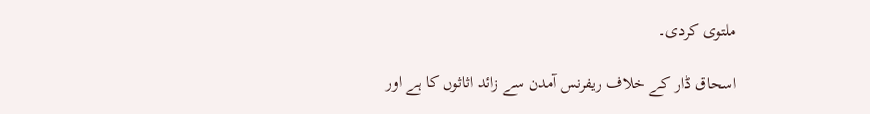ملتوی کردی۔

اسحاق ڈار کے خلاف ریفرنس آمدن سے زائد اثاثوں کا ہے اور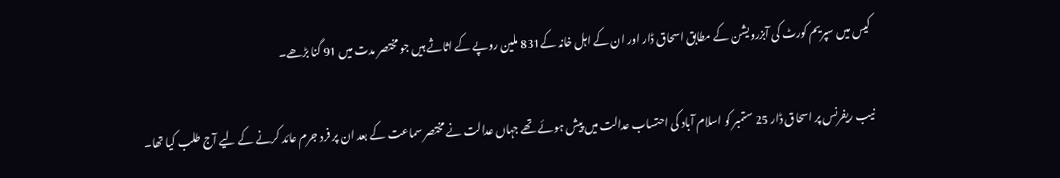کیس میں سپریم کورٹ کی آبزرویشن کے مطابق اسحاق ڈار اور ان کے اہل خانہ کے831 ملین روپے کے اثاثے ہیں جو مختصر مدت میں 91 گنا بڑھے۔

نیب ریفرنس پر اسحاق ڈار 25 ستمبر کو اسلام آباد کی احتساب عدالت میں پیش ہوئے تھے جہاں عدالت نے مختصر سماعت کے بعد ان پر فرد جرم عائد کرنے کے لیے آج طلب کیا تھا۔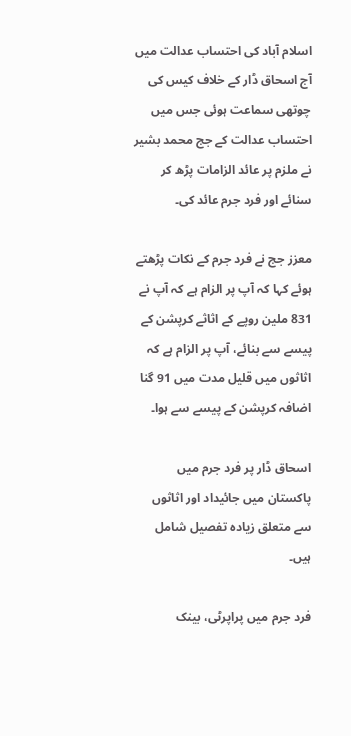اسلام آباد کی احتساب عدالت میں آج اسحاق ڈار کے خلاف کیس کی چوتھی سماعت ہوئی جس میں احتساب عدالت کے جج محمد بشیر نے ملزم پر عائد الزامات پڑھ کر سنائے اور فرد جرم عائد کی۔

معزز جج نے فرد جرم کے نکات پڑھتے ہوئے کہا کہ آپ پر الزام ہے کہ آپ نے 831 ملین روپے کے اثاثے کرپشن کے پیسے سے بنائے، آپ پر الزام ہے کہ اثاثوں میں قلیل مدت میں 91 گنا اضافہ کرپشن کے پیسے سے ہوا۔

اسحاق ڈار پر فرد جرم میں پاکستان میں جائیداد اور اثاثوں سے متعلق زیادہ تفصیل شامل ہیں۔

فرد جرم میں پراپرٹی، بینک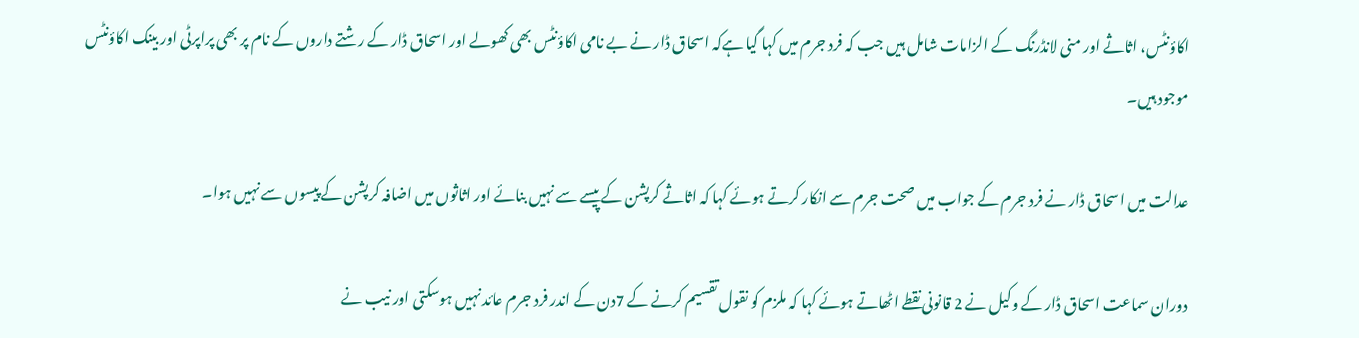اکاؤنٹس، اثاثے اور منی لانڈرنگ کے الزامات شامل ہیں جب کہ فرد جرم میں کہا گیا ہےکہ اسحاق ڈار نے بے نامی اکاؤنٹس بھی کھولے اور اسحاق ڈار کے رشتے داروں کے نام پر بھی پراپرٹی اور بینک اکاؤنٹس موجود ہیں۔

عدالت میں اسحاق ڈار نے فرد جرم کے جواب میں صحت جرم سے انکار کرتے ہوئے کہا کہ اثاثے کرپشن کے پیسے سے نہیں بنائے اور اثاثوں میں اضافہ کرپشن کے پیسوں سے نہیں ہوا۔

دوران سماعت اسحاق ڈار کے وکیل نے 2 قانونی نقطے اٹھاتے ہوئے کہا کہ ملزم کو نقول تقسیم کرنے کے 7دن کے اندر فرد جرم عائد نہیں ہوسکتی اور نیب نے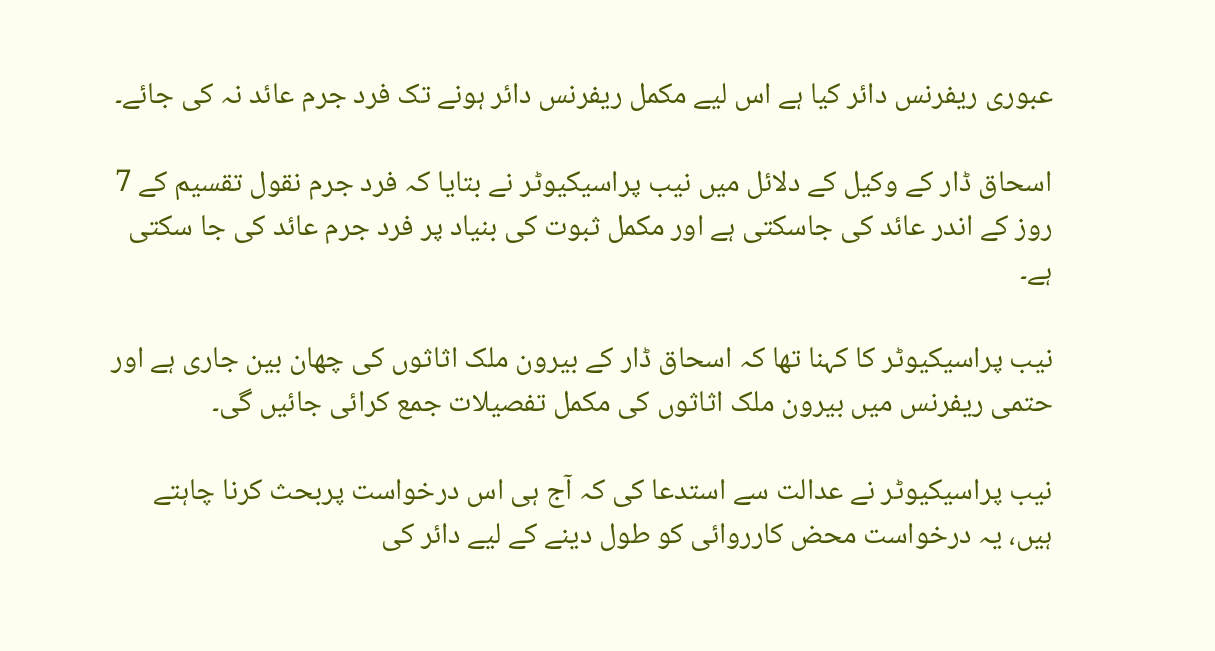عبوری ریفرنس دائر کیا ہے اس لیے مکمل ریفرنس دائر ہونے تک فرد جرم عائد نہ کی جائے۔

اسحاق ڈار کے وکیل کے دلائل میں نیب پراسیکیوٹر نے بتایا کہ فرد جرم نقول تقسیم کے 7 روز کے اندر عائد کی جاسکتی ہے اور مکمل ثبوت کی بنیاد پر فرد جرم عائد کی جا سکتی ہے۔

نیب پراسیکیوٹر کا کہنا تھا کہ اسحاق ڈار کے بیرون ملک اثاثوں کی چھان بین جاری ہے اور حتمی ریفرنس میں بیرون ملک اثاثوں کی مکمل تفصیلات جمع کرائی جائیں گی۔

نیب پراسیکیوٹر نے عدالت سے استدعا کی کہ آج ہی اس درخواست پربحث کرنا چاہتے ہیں، یہ درخواست محض کارروائی کو طول دینے کے لیے دائر کی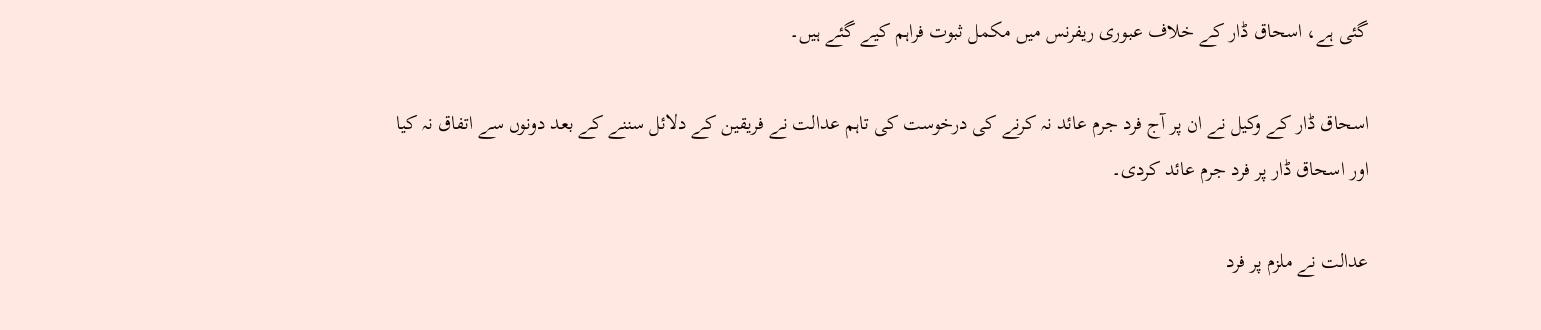گئی ہے، اسحاق ڈار کے خلاف عبوری ریفرنس میں مکمل ثبوت فراہم کیے گئے ہیں۔

اسحاق ڈار کے وکیل نے ان پر آج فرد جرم عائد نہ کرنے کی درخوست کی تاہم عدالت نے فریقین کے دلائل سننے کے بعد دونوں سے اتفاق نہ کیا اور اسحاق ڈار پر فرد جرم عائد کردی۔

عدالت نے ملزم پر فرد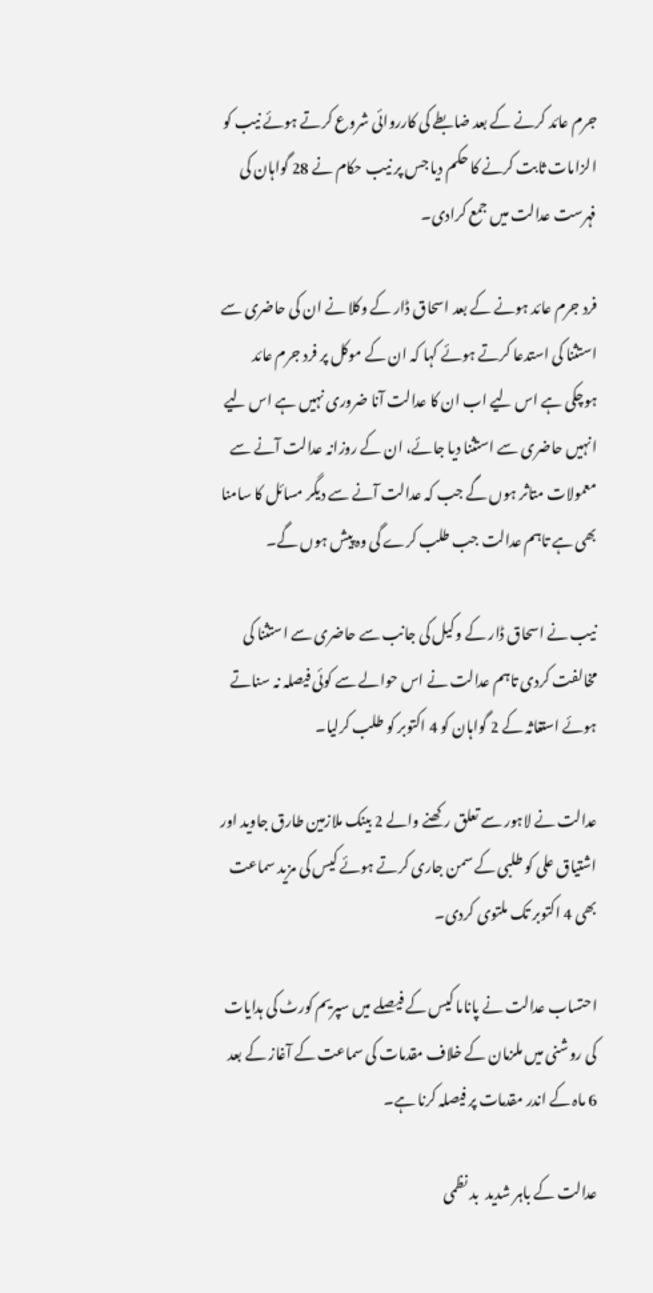جرم عائد کرنے کے بعد ضابطے کی کارروائی شروع کرتے ہوئے نیب کو الزامات ثابت کرنے کا حکم دیا جس پر نیب حکام نے 28 گواہان کی فہرست عدالت میں جمع کرادی۔

فرد جرم عائد ہونے کے بعد اسحاق ڈار کے وکلا نے ان کی حاضری سے استثنا کی استدعا کرتے ہوئے کہا کہ ان کے موکل پر فرد جرم عائد ہوچکی ہے اس لیے اب ان کا عدالت آنا ضروری نہیں ہے اس لیے انہیں حاضری سے استثنا دیا جائے، ان کے روزانہ عدالت آنے سے معمولات متاثر ہوں گے جب کہ عدالت آنے سے دیگر مسائل کا سامنا بھی ہے تاہم عدالت جب طلب کرے گی وہ پیش ہوں گے۔

نیب نے اسحاق ڈار کے وکیل کی جانب سے حاضری سے استثنا کی مخالفت کردی تاہم عدالت نے اس حوالے سے کوئی فیصلہ نہ سناتے ہوئے استغاثہ کے 2 گواہان کو 4 اکتوبر کو طلب کرلیا۔

عدالت نے لاہور سے تعلق رکھنے والے 2 بینک ملازمین طارق جاوید اور اشتیاق علی کو طلبی کے سمن جاری کرتے ہوئے کیس کی مزید سماعت بھی 4 اکتوبر تک ملتوی کردی۔

احتساب عدالت نے پاناما کیس کے فیصلے میں سپریم کورٹ کی ہدایات کی روشنی میں ملزمان کے خلاف مقدمات کی سماعت کے آغاز کے بعد 6 ماہ کے اندر مقدمات پر فیصلہ کرنا ہے۔

عدالت کے باہر شدید  بد نظمی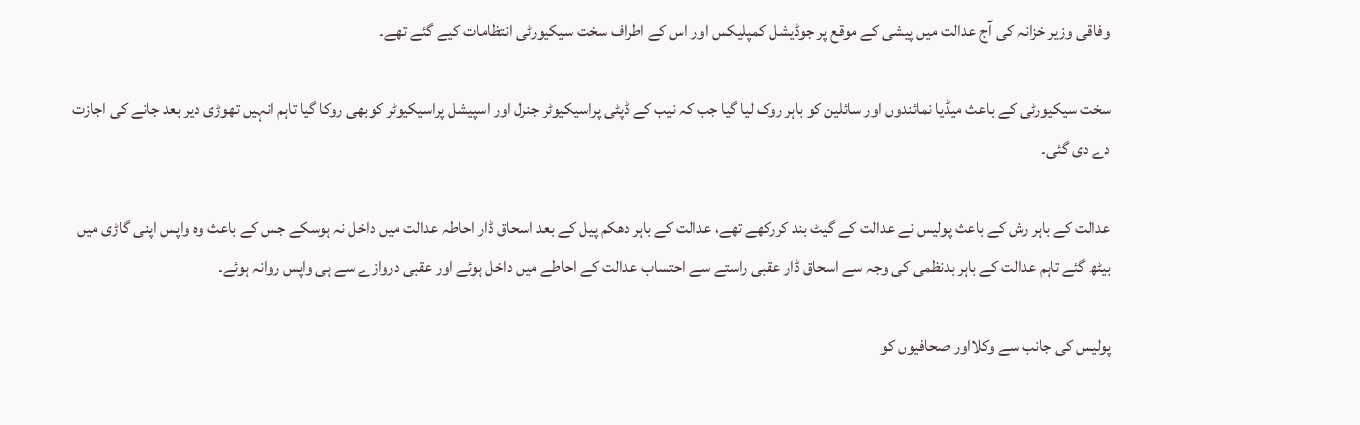وفاقی وزیر خزانہ کی آج عدالت میں پیشی کے موقع پر جوڈیشل کمپلیکس اور اس کے اطراف سخت سیکیورٹی انتظامات کیے گئے تھے۔

سخت سیکیورٹی کے باعث میڈیا نمائندوں اور سائلین کو باہر روک لیا گیا جب کہ نیب کے ڈپٹی پراسیکیوٹر جنرل اور اسپیشل پراسیکیوٹر کوبھی روکا گیا تاہم انہیں تھوڑی دیر بعد جانے کی اجازت دے دی گئی۔

عدالت کے باہر رش کے باعث پولیس نے عدالت کے گیٹ بند کررکھے تھے، عدالت کے باہر دھکم پیل کے بعد اسحاق ڈار احاطہ عدالت میں داخل نہ ہوسکے جس کے باعث وہ واپس اپنی گاڑی میں بیٹھ گئے تاہم عدالت کے باہر بدنظمی کی وجہ سے اسحاق ڈار عقبی راستے سے احتساب عدالت کے احاطے میں داخل ہوئے اور عقبی دروازے سے ہی واپس روانہ ہوئے۔

پولیس کی جانب سے وکلااور صحافیوں کو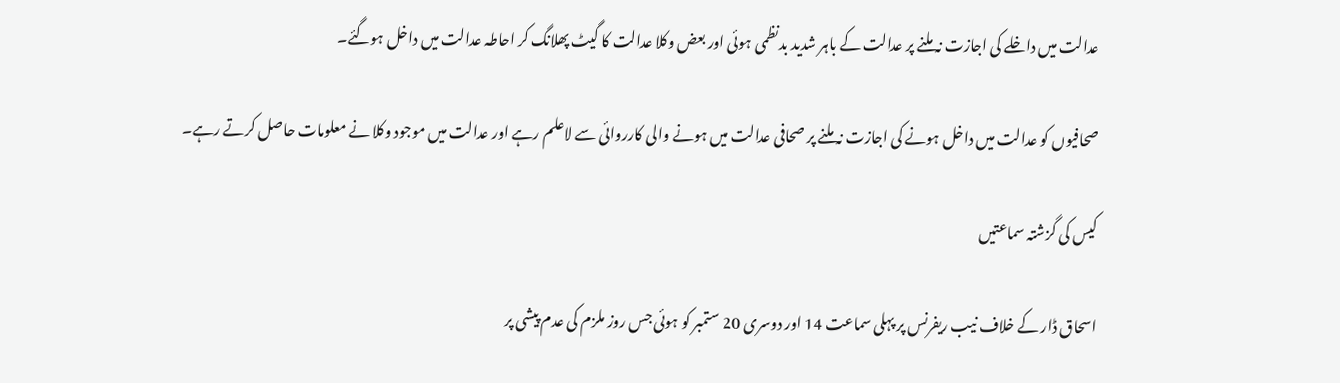عدالت میں داخلے کی اجازت نہ ملنے پر عدالت کے باہر شدید بدنظمی ہوئی اور بعض وکلا عدالت کا گیٹ پھلانگ کر احاطہ عدالت میں داخل ہوگئے۔

صحافیوں کو عدالت میں داخل ہونے کی اجازت نہ ملنے پر صحافی عدالت میں ہونے والی کارروائی سے لاعلم رہے اور عدالت میں موجود وکلا نے معلومات حاصل کرتے رہے۔

کیس کی گزشتہ سماعتیں

اسحاق ڈار کے خلاف نیب ریفرنس پر پہلی سماعت 14 اور دوسری 20 ستمبر کو ہوئی جس روز ملزم کی عدم پیشی پر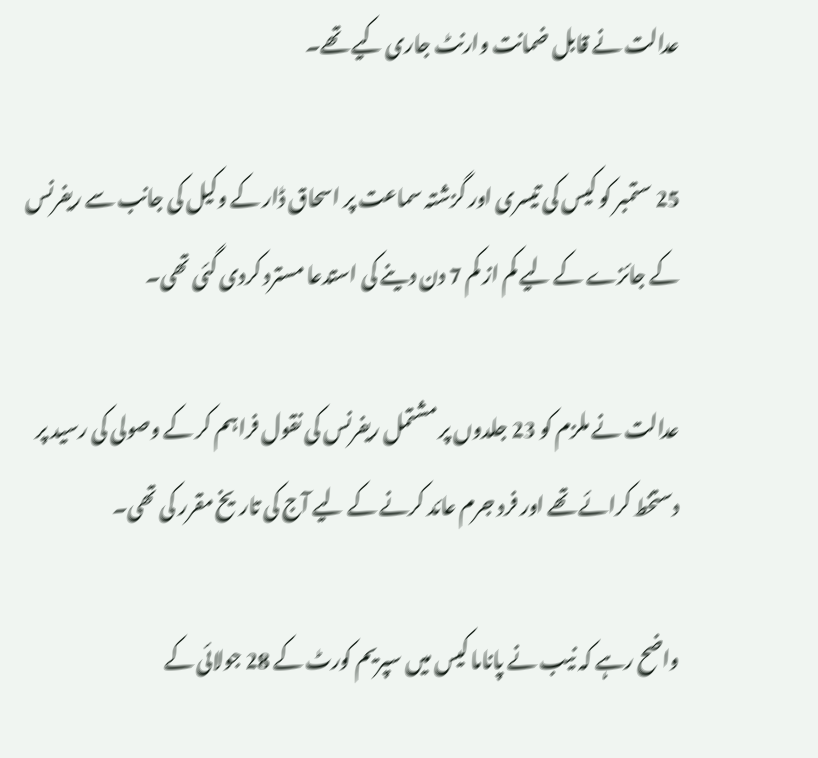عدالت نے قابل ضمانت وارنٹ جاری کیے تھے۔

25 ستمبر کو کیس کی تیسری اور گزشتہ سماعت پر اسحاق ڈار کے وکیل کی جانب سے ریفرنس کے جائزے کے لیے کم از کم 7 دن دینے کی استدعا مسترد کردی گئی تھی۔

عدالت نے ملزم کو 23 جلدوں پر مشتمل ریفرنس کی نقول فراہم کر کے وصولی کی رسید پر دستخط کرائے تھے اور فرد جرم عائد کرنے کے لیے آج کی تاریخ مقرر کی تھی۔

واضح رہے کہ نیب نے پاناما کیس میں سپریم کورٹ کے 28 جولائی کے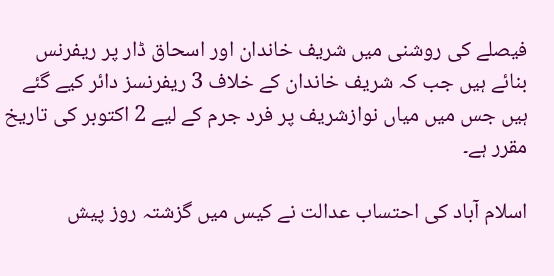فیصلے کی روشنی میں شریف خاندان اور اسحاق ڈار پر ریفرنس بنائے ہیں جب کہ شریف خاندان کے خلاف 3 ریفرنسز دائر کیے گئے ہیں جس میں میاں نوازشریف پر فرد جرم کے لیے 2 اکتوبر کی تاریخ مقرر ہے۔

اسلام آباد کی احتساب عدالت نے کیس میں گزشتہ روز پیش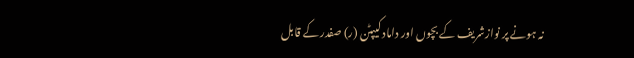نہ ہونے پر نوازشریف کے بچوں اور داماد کیپٹن (ر) صفدر کے قابل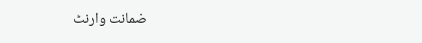ضمانت وارنٹ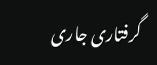گرفتاری جاری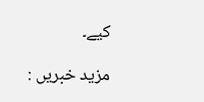کیے۔

مزید خبریں :